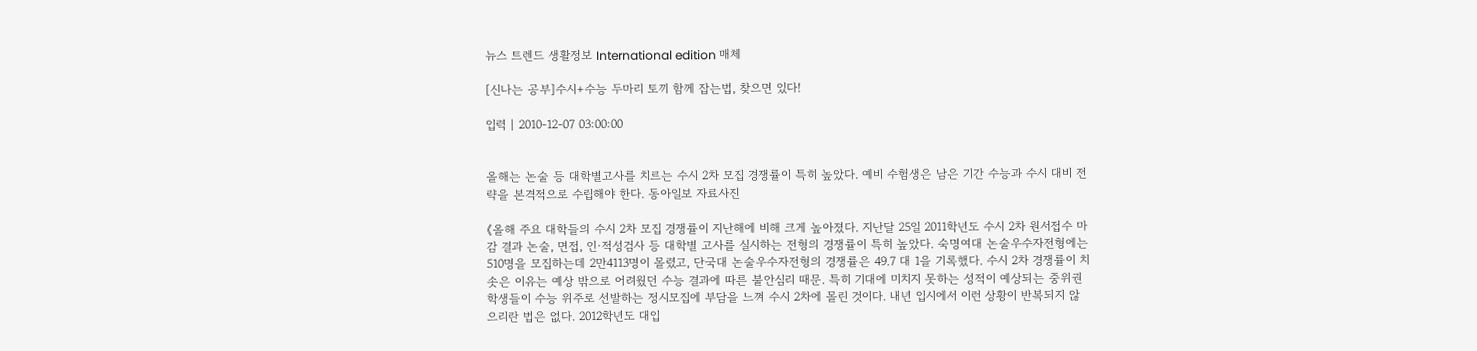뉴스 트렌드 생활정보 International edition 매체

[신나는 공부]수시+수능 두마리 토끼 함께 잡는법, 찾으면 있다!

입력 | 2010-12-07 03:00:00


올해는 논술 등 대학별고사를 치르는 수시 2차 모집 경쟁률이 특히 높았다. 예비 수험생은 남은 기간 수능과 수시 대비 전략을 본격적으로 수립해야 한다. 동아일보 자료사진

《올해 주요 대학들의 수시 2차 모집 경쟁률이 지난해에 비해 크게 높아졌다. 지난달 25일 2011학년도 수시 2차 원서접수 마감 결과 논술, 면접, 인·적성검사 등 대학별 고사를 실시하는 전형의 경쟁률이 특히 높았다. 숙명여대 논술우수자전형에는 510명을 모집하는데 2만4113명이 몰렸고, 단국대 논술우수자전형의 경쟁률은 49.7 대 1을 기록했다. 수시 2차 경쟁률이 치솟은 이유는 예상 밖으로 어려웠던 수능 결과에 따른 불안심리 때문. 특히 기대에 미치지 못하는 성적이 예상되는 중위권 학생들이 수능 위주로 선발하는 정시모집에 부담을 느껴 수시 2차에 몰린 것이다. 내년 입시에서 이런 상황이 반복되지 않으리란 법은 없다. 2012학년도 대입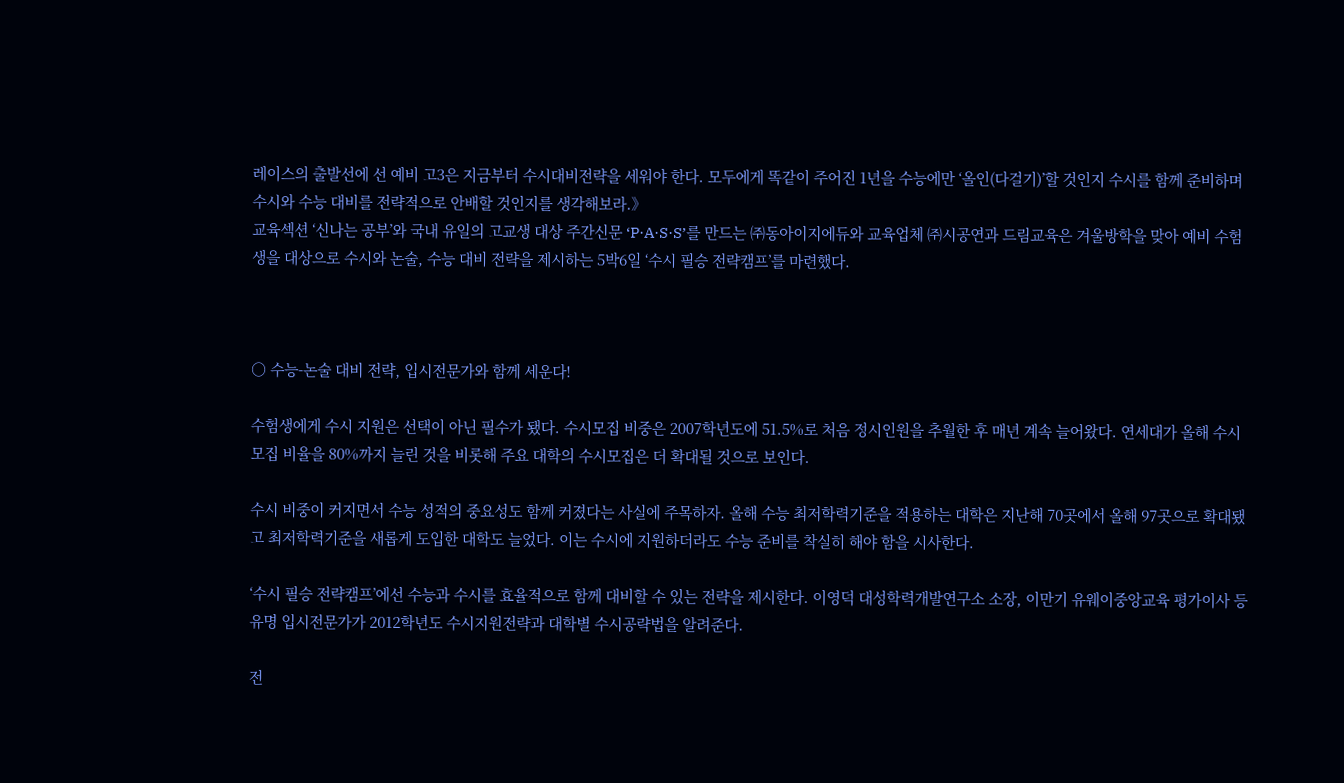레이스의 출발선에 선 예비 고3은 지금부터 수시대비전략을 세워야 한다. 모두에게 똑같이 주어진 1년을 수능에만 ‘올인(다걸기)’할 것인지 수시를 함께 준비하며 수시와 수능 대비를 전략적으로 안배할 것인지를 생각해보라.》
교육섹션 ‘신나는 공부’와 국내 유일의 고교생 대상 주간신문 ‘P·A·S·S’를 만드는 ㈜동아이지에듀와 교육업체 ㈜시공연과 드림교육은 겨울방학을 맞아 예비 수험생을 대상으로 수시와 논술, 수능 대비 전략을 제시하는 5박6일 ‘수시 필승 전략캠프’를 마련했다.



○ 수능-논술 대비 전략, 입시전문가와 함께 세운다!

수험생에게 수시 지원은 선택이 아닌 필수가 됐다. 수시모집 비중은 2007학년도에 51.5%로 처음 정시인원을 추월한 후 매년 계속 늘어왔다. 연세대가 올해 수시모집 비율을 80%까지 늘린 것을 비롯해 주요 대학의 수시모집은 더 확대될 것으로 보인다.

수시 비중이 커지면서 수능 성적의 중요성도 함께 커졌다는 사실에 주목하자. 올해 수능 최저학력기준을 적용하는 대학은 지난해 70곳에서 올해 97곳으로 확대됐고 최저학력기준을 새롭게 도입한 대학도 늘었다. 이는 수시에 지원하더라도 수능 준비를 착실히 해야 함을 시사한다.

‘수시 필승 전략캠프’에선 수능과 수시를 효율적으로 함께 대비할 수 있는 전략을 제시한다. 이영덕 대성학력개발연구소 소장, 이만기 유웨이중앙교육 평가이사 등 유명 입시전문가가 2012학년도 수시지원전략과 대학별 수시공략법을 알려준다.

전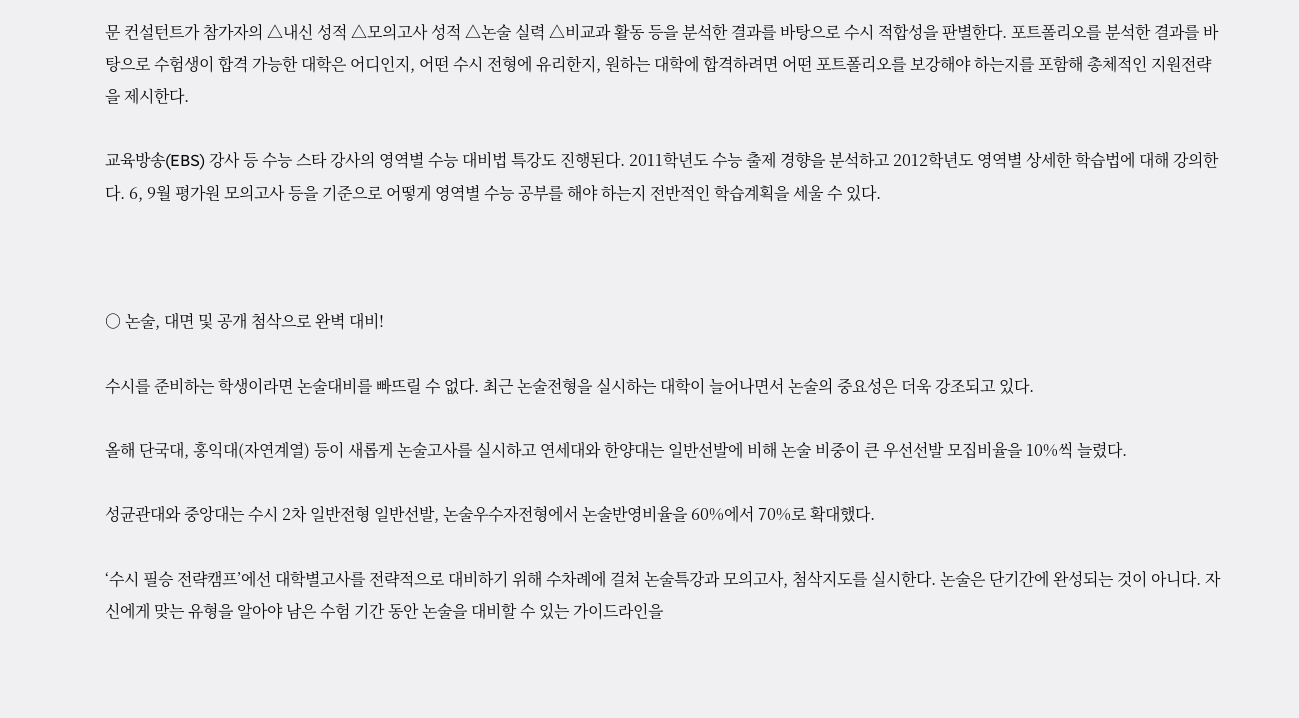문 컨설턴트가 참가자의 △내신 성적 △모의고사 성적 △논술 실력 △비교과 활동 등을 분석한 결과를 바탕으로 수시 적합성을 판별한다. 포트폴리오를 분석한 결과를 바탕으로 수험생이 합격 가능한 대학은 어디인지, 어떤 수시 전형에 유리한지, 원하는 대학에 합격하려면 어떤 포트폴리오를 보강해야 하는지를 포함해 총체적인 지원전략을 제시한다.

교육방송(EBS) 강사 등 수능 스타 강사의 영역별 수능 대비법 특강도 진행된다. 2011학년도 수능 출제 경향을 분석하고 2012학년도 영역별 상세한 학습법에 대해 강의한다. 6, 9월 평가원 모의고사 등을 기준으로 어떻게 영역별 수능 공부를 해야 하는지 전반적인 학습계획을 세울 수 있다.



○ 논술, 대면 및 공개 첨삭으로 완벽 대비!

수시를 준비하는 학생이라면 논술대비를 빠뜨릴 수 없다. 최근 논술전형을 실시하는 대학이 늘어나면서 논술의 중요성은 더욱 강조되고 있다.

올해 단국대, 홍익대(자연계열) 등이 새롭게 논술고사를 실시하고 연세대와 한양대는 일반선발에 비해 논술 비중이 큰 우선선발 모집비율을 10%씩 늘렸다.

성균관대와 중앙대는 수시 2차 일반전형 일반선발, 논술우수자전형에서 논술반영비율을 60%에서 70%로 확대했다.

‘수시 필승 전략캠프’에선 대학별고사를 전략적으로 대비하기 위해 수차례에 걸쳐 논술특강과 모의고사, 첨삭지도를 실시한다. 논술은 단기간에 완성되는 것이 아니다. 자신에게 맞는 유형을 알아야 남은 수험 기간 동안 논술을 대비할 수 있는 가이드라인을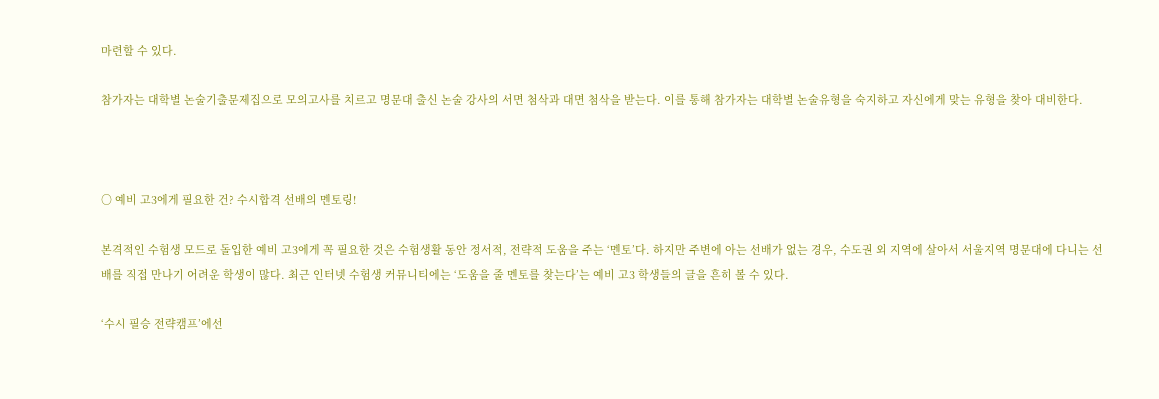마련할 수 있다.

참가자는 대학별 논술기출문제집으로 모의고사를 치르고 명문대 출신 논술 강사의 서면 첨삭과 대면 첨삭을 받는다. 이를 통해 참가자는 대학별 논술유형을 숙지하고 자신에게 맞는 유형을 찾아 대비한다.



○ 예비 고3에게 필요한 건? 수시합격 선배의 멘토링!

본격적인 수험생 모드로 돌입한 예비 고3에게 꼭 필요한 것은 수험생활 동안 정서적, 전략적 도움을 주는 ‘멘토’다. 하지만 주변에 아는 선배가 없는 경우, 수도권 외 지역에 살아서 서울지역 명문대에 다니는 선배를 직접 만나기 어려운 학생이 많다. 최근 인터넷 수험생 커뮤니티에는 ‘도움을 줄 멘토를 찾는다’는 예비 고3 학생들의 글을 흔히 볼 수 있다.

‘수시 필승 전략캠프’에선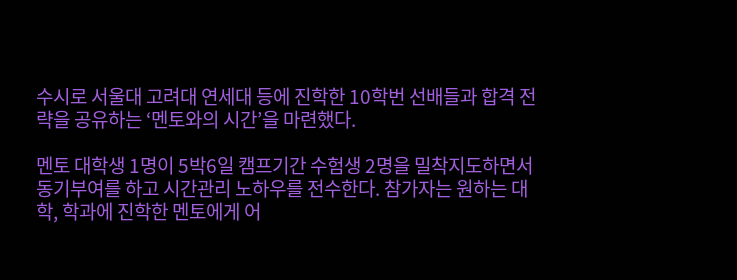수시로 서울대 고려대 연세대 등에 진학한 10학번 선배들과 합격 전략을 공유하는 ‘멘토와의 시간’을 마련했다.

멘토 대학생 1명이 5박6일 캠프기간 수험생 2명을 밀착지도하면서 동기부여를 하고 시간관리 노하우를 전수한다. 참가자는 원하는 대학, 학과에 진학한 멘토에게 어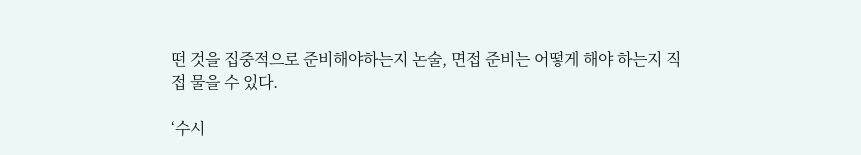떤 것을 집중적으로 준비해야하는지 논술, 면접 준비는 어떻게 해야 하는지 직접 물을 수 있다.

‘수시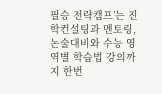필승 전략캠프’는 진학컨설팅과 멘토링, 논술대비와 수능 영역별 학습법 강의까지 한번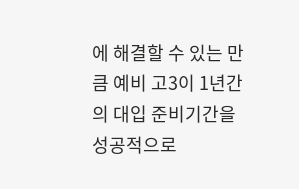에 해결할 수 있는 만큼 예비 고3이 1년간의 대입 준비기간을 성공적으로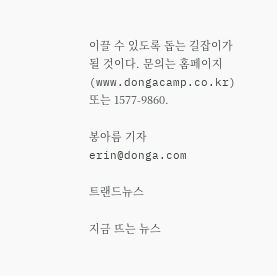이끌 수 있도록 돕는 길잡이가 될 것이다. 문의는 홈페이지(www.dongacamp.co.kr) 또는 1577-9860.

봉아름 기자 erin@donga.com

트랜드뉴스

지금 뜨는 뉴스